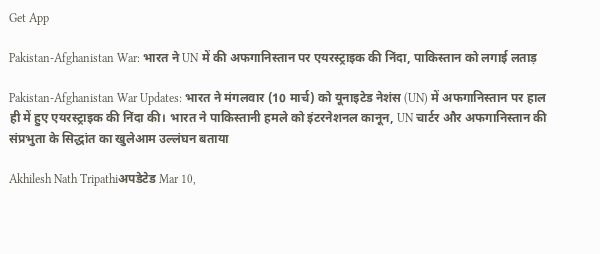Get App

Pakistan-Afghanistan War: भारत ने UN में की अफगानिस्तान पर एयरस्ट्राइक की निंदा, पाकिस्तान को लगाई लताड़

Pakistan-Afghanistan War Updates: भारत ने मंगलवार (10 मार्च) को यूनाइटेड नेशंस (UN) में अफगानिस्तान पर हाल ही में हुए एयरस्ट्राइक की निंदा की। भारत ने पाकिस्तानी हमले को इंटरनेशनल कानून, UN चार्टर और अफगानिस्तान की संप्रभुता के सिद्धांत का खुलेआम उल्लंघन बताया

Akhilesh Nath Tripathiअपडेटेड Mar 10,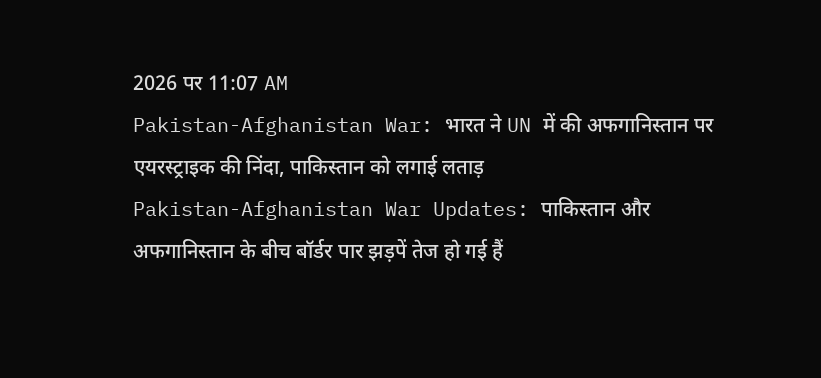2026 पर 11:07 AM
Pakistan-Afghanistan War: भारत ने UN में की अफगानिस्तान पर एयरस्ट्राइक की निंदा, पाकिस्तान को लगाई लताड़
Pakistan-Afghanistan War Updates: पाकिस्तान और अफगानिस्तान के बीच बॉर्डर पार झड़पें तेज हो गई हैं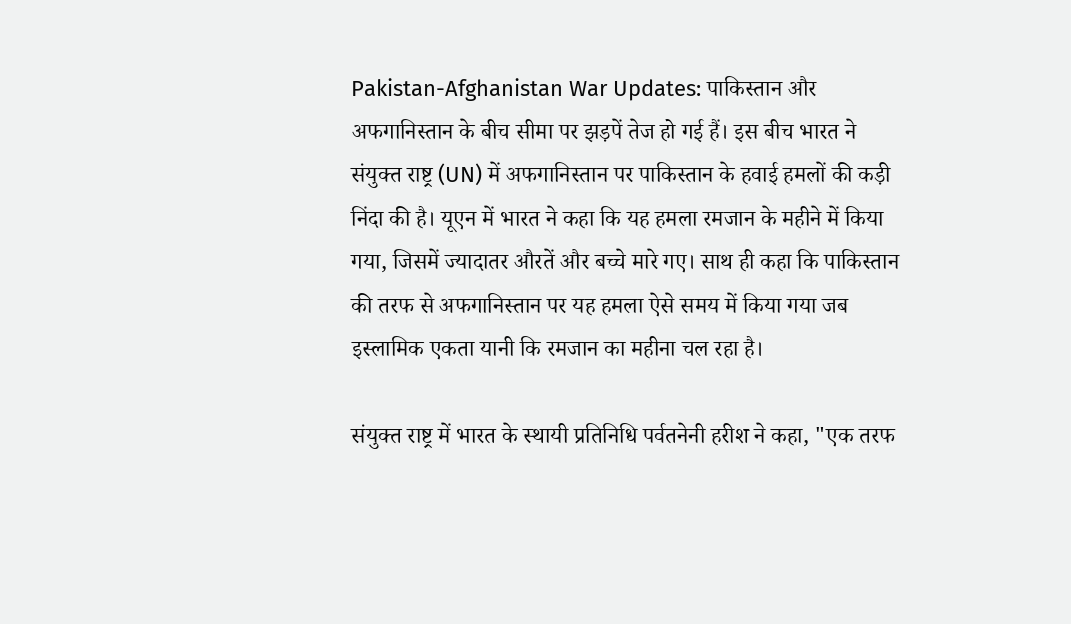Pakistan-Afghanistan War Updates: पाकिस्तान और अफगानिस्तान के बीच सीमा पर झड़पें तेज हो गई हैं। इस बीच भारत ने संयुक्त राष्ट्र (UN) में अफगानिस्तान पर पाकिस्तान के हवाई हमलों की कड़ी निंदा की है। यूएन में भारत ने कहा कि यह हमला रमजान के महीने में किया गया, जिसमें ज्यादातर औरतें और बच्चे मारे गए। साथ ही कहा कि पाकिस्तान की तरफ से अफगानिस्तान पर यह हमला ऐसे समय में किया गया जब इस्लामिक एकता यानी कि रमजान का महीना चल रहा है।

संयुक्त राष्ट्र में भारत के स्थायी प्रतिनिधि पर्वतनेनी हरीश ने कहा, "एक तरफ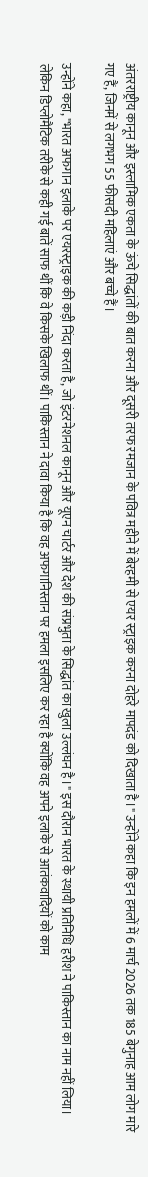अंतरराष्ट्रीय कानून और इस्लामिक एकता के ऊंचे सिद्धांतों की बात करना और दूसरी तरफ रमजान के पवित्र महीने में बेरहमी से एयर स्ट्राइक करना दोहरे मापदंड को दिखाता है।" उन्होंने कहा कि इन हमलों में 6 मार्च 2026 तक 185 बेगुनाह आम लोग मारे गए हैं, जिनमें से लगभग 55 फीसदी महिलाएं और बच्चे हैं।

उन्होंने कहा, "भारत अफगान इलाके पर एयरस्ट्राइक की कड़ी निंदा करता है, जो इंटरनेशनल कानून और यूएन चार्टर और देश की संप्रभुता के सिद्धांत का खुला उल्लंघन है।" इस दौरान भारत के स्थायी प्रतिनिधि हरीश ने पाकिस्तान का नाम नहीं लिया। लेकिन डिप्लोमैटिक तरीके से कही गई बातें साफ थीं कि वे किसके खिलाफ थीं। पाकिस्तान ने दावा किया है कि वह अफगानिस्तान पर हमला इसलिए कर रहा है क्योंकि वह अपने इलाके से आतंकवादियों को काम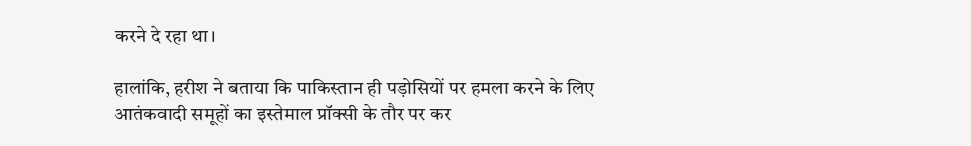करने दे रहा था।

हालांकि, हरीश ने बताया कि पाकिस्तान ही पड़ोसियों पर हमला करने के लिए आतंकवादी समूहों का इस्तेमाल प्रॉक्सी के तौर पर कर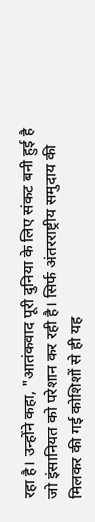रहा है। उन्होंने कहा, "आतंकवाद पूरी दुनिया के लिए संकट बनी हुई है जो इंसानियत को परेशान कर रही है। सिर्फ अंतरराष्ट्रीय समुदाय की मिलकर की गई कोशिशों से ही यह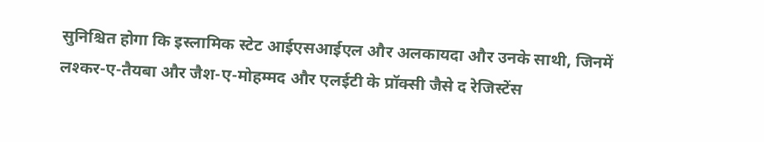सुनिश्चित होगा कि इस्लामिक स्टेट आईएसआईएल और अलकायदा और उनके साथी, जिनमें लश्कर-ए-तैयबा और जैश-ए-मोहम्मद और एलईटी के प्रॉक्सी जैसे द रेजिस्टेंस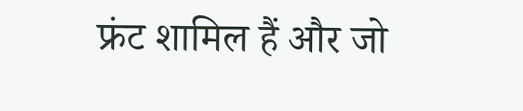फ्रंट शामिल हैं और जो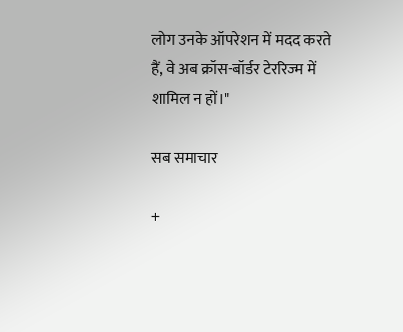लोग उनके ऑपरेशन में मदद करते हैं, वे अब क्रॉस-बॉर्डर टेररिज्म में शामिल न हों।"

सब समाचार

+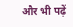और भी पढ़ें